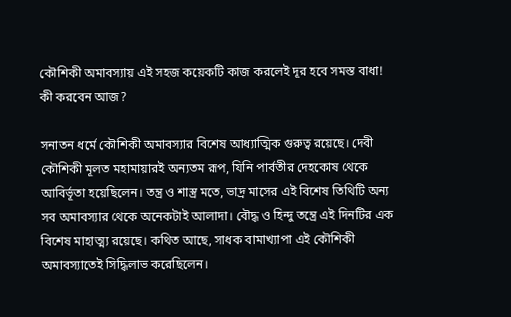কৌশিকী অমাবস্যায় এই সহজ কয়েকটি কাজ করলেই দূর হবে সমস্ত বাধা! কী করবেন আজ?

সনাতন ধর্মে কৌশিকী অমাবস্যার বিশেষ আধ্যাত্মিক গুরুত্ব রয়েছে। দেবী কৌশিকী মূলত মহামায়ারই অন্যতম রূপ, যিনি পার্বতীর দেহকোষ থেকে আবির্ভূতা হয়েছিলেন। তন্ত্র ও শাস্ত্র মতে, ভাদ্র মাসের এই বিশেষ তিথিটি অন্য সব অমাবস্যার থেকে অনেকটাই আলাদা। বৌদ্ধ ও হিন্দু তন্ত্রে এই দিনটির এক বিশেষ মাহাত্ম্য রয়েছে। কথিত আছে, সাধক বামাখ্যাপা এই কৌশিকী অমাবস্যাতেই সিদ্ধিলাভ করেছিলেন।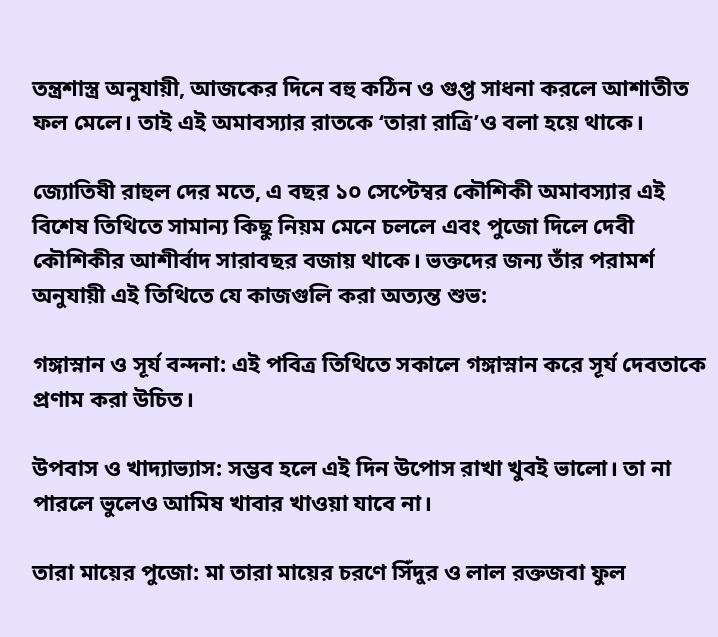তন্ত্রশাস্ত্র অনুযায়ী, আজকের দিনে বহু কঠিন ও গুপ্ত সাধনা করলে আশাতীত ফল মেলে। তাই এই অমাবস্যার রাতকে ‘তারা রাত্রি’ও বলা হয়ে থাকে।

জ্যোতিষী রাহুল দের মতে, এ বছর ১০ সেপ্টেম্বর কৌশিকী অমাবস্যার এই বিশেষ তিথিতে সামান্য কিছু নিয়ম মেনে চললে এবং পুজো দিলে দেবী কৌশিকীর আশীর্বাদ সারাবছর বজায় থাকে। ভক্তদের জন্য তাঁর পরামর্শ অনুযায়ী এই তিথিতে যে কাজগুলি করা অত্যন্ত শুভ:

গঙ্গাস্নান ও সূর্য বন্দনা: এই পবিত্র তিথিতে সকালে গঙ্গাস্নান করে সূর্য দেবতাকে প্রণাম করা উচিত।

উপবাস ও খাদ্যাভ্যাস: সম্ভব হলে এই দিন উপোস রাখা খুবই ভালো। তা না পারলে ভুলেও আমিষ খাবার খাওয়া যাবে না।

তারা মায়ের পুজো: মা তারা মায়ের চরণে সিঁদুর ও লাল রক্তজবা ফুল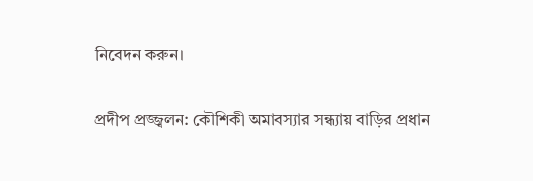নিবেদন করুন।

প্রদীপ প্রজ্জ্বলন: কৌশিকী অমাবস্যার সন্ধ্যায় বাড়ির প্রধান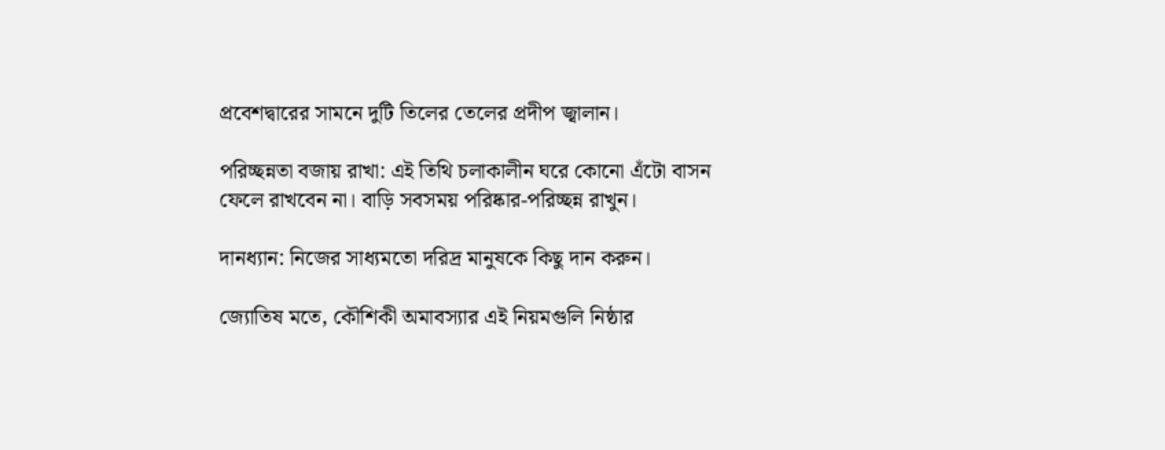প্রবেশদ্বারের সামনে দুটি তিলের তেলের প্রদীপ জ্বালান।

পরিচ্ছন্নতা বজায় রাখা: এই তিথি চলাকালীন ঘরে কোনো এঁটো বাসন ফেলে রাখবেন না। বাড়ি সবসময় পরিষ্কার-পরিচ্ছন্ন রাখুন।

দানধ্যান: নিজের সাধ্যমতো দরিদ্র মানুষকে কিছু দান করুন।

জ্যোতিষ মতে, কৌশিকী অমাবস্যার এই নিয়মগুলি নিষ্ঠার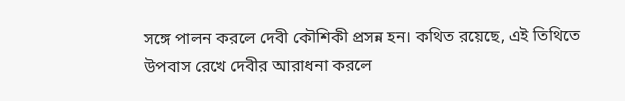সঙ্গে পালন করলে দেবী কৌশিকী প্রসন্ন হন। কথিত রয়েছে, এই তিথিতে উপবাস রেখে দেবীর আরাধনা করলে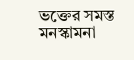ভক্তের সমস্ত মনস্কামনা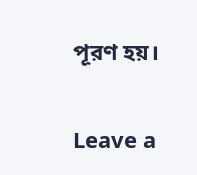পূরণ হয়।

Leave a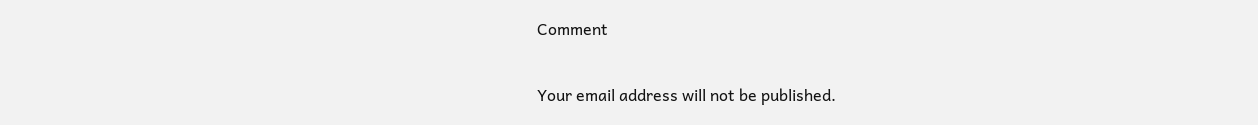Comment

Your email address will not be published.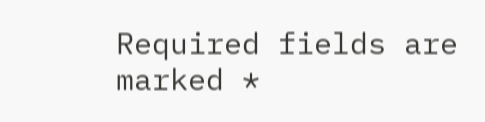Required fields are marked *